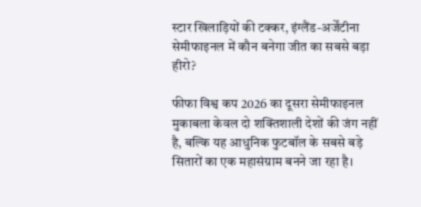स्टार खिलाड़ियों की टक्कर, इंग्लैंड-अर्जेंटीना सेमीफाइनल में कौन बनेगा जीत का सबसे बड़ा हीरो?

फीफा विश्व कप 2026 का दूसरा सेमीफाइनल मुकाबला केवल दो शक्तिशाली देशों की जंग नहीं है, बल्कि यह आधुनिक फुटबॉल के सबसे बड़े सितारों का एक महासंग्राम बनने जा रहा है।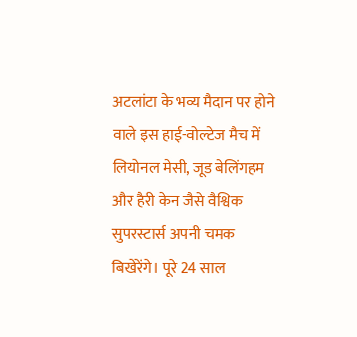अटलांटा के भव्य मैदान पर होने वाले इस हाई-वोल्टेज मैच में लियोनल मेसी, जूड बेलिंगहम और हैरी केन जैसे वैश्विक सुपरस्टार्स अपनी चमक बिखेरेंगे। पूरे 24 साल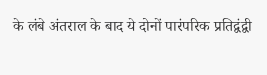के लंबे अंतराल के बाद ये दोनों पारंपरिक प्रतिद्वंद्वी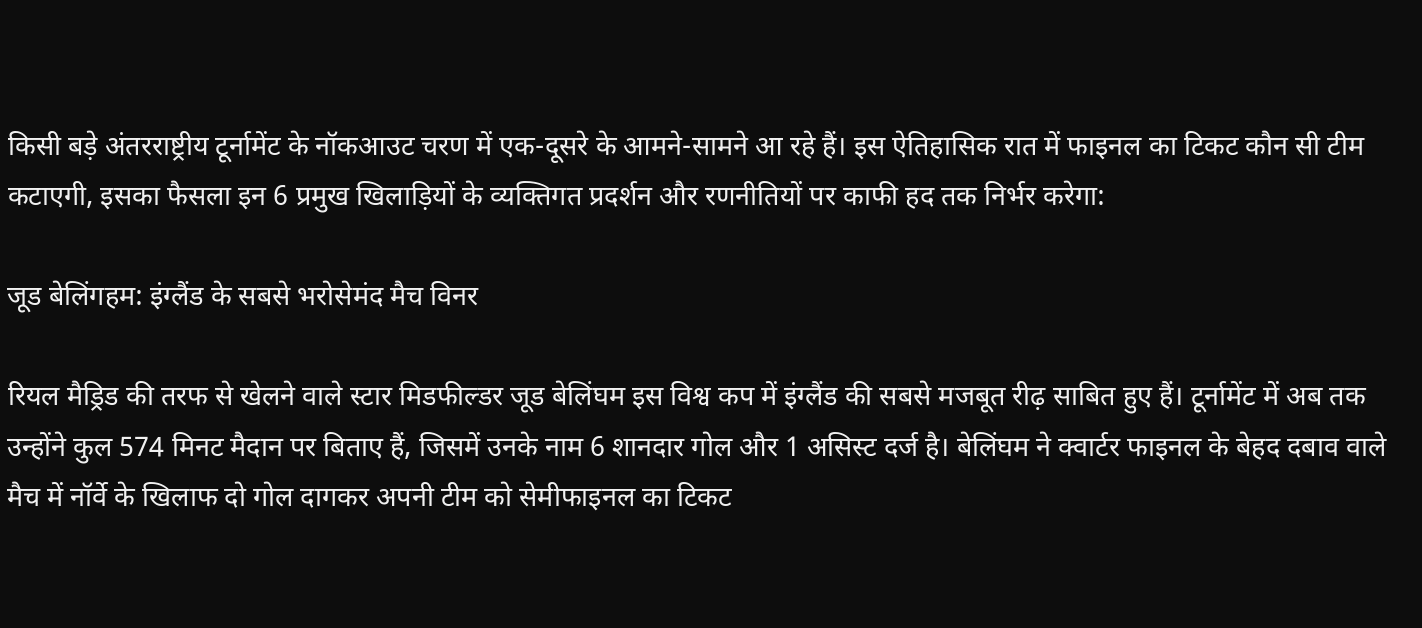किसी बड़े अंतरराष्ट्रीय टूर्नामेंट के नॉकआउट चरण में एक-दूसरे के आमने-सामने आ रहे हैं। इस ऐतिहासिक रात में फाइनल का टिकट कौन सी टीम कटाएगी, इसका फैसला इन 6 प्रमुख खिलाड़ियों के व्यक्तिगत प्रदर्शन और रणनीतियों पर काफी हद तक निर्भर करेगा:

जूड बेलिंगहम: इंग्लैंड के सबसे भरोसेमंद मैच विनर

रियल मैड्रिड की तरफ से खेलने वाले स्टार मिडफील्डर जूड बेलिंघम इस विश्व कप में इंग्लैंड की सबसे मजबूत रीढ़ साबित हुए हैं। टूर्नामेंट में अब तक उन्होंने कुल 574 मिनट मैदान पर बिताए हैं, जिसमें उनके नाम 6 शानदार गोल और 1 असिस्ट दर्ज है। बेलिंघम ने क्वार्टर फाइनल के बेहद दबाव वाले मैच में नॉर्वे के खिलाफ दो गोल दागकर अपनी टीम को सेमीफाइनल का टिकट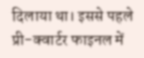दिलाया था। इससे पहले प्री-क्वार्टर फाइनल में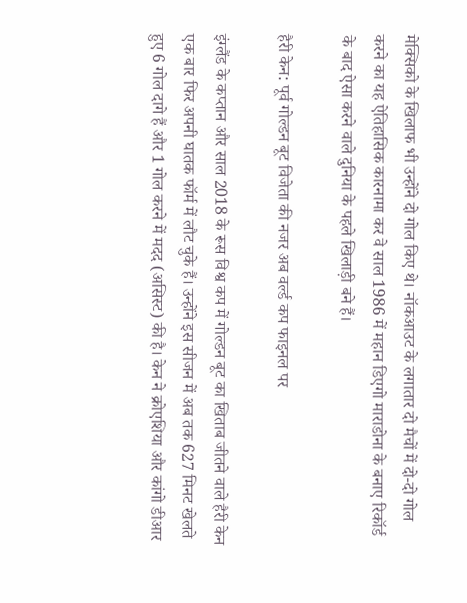मेक्सिको के खिलाफ भी उन्होंने दो गोल किए थे। नॉकआउट के लगातार दो मैचों में दो-दो गोल करने का यह ऐतिहासिक कारनामा कर वे साल 1986 में महान डिएगो माराडोना के बनाए रिकॉर्ड के बाद ऐसा करने वाले दुनिया के पहले खिलाड़ी बने हैं।

हैरी केन: पूर्व गोल्डन बूट विजेता की नजर अब वर्ल्ड कप फाइनल पर

इंग्लैंड के कप्तान और साल 2018 के रूस विश्व कप में गोल्डन बूट का खिताब जीतने वाले हैरी केन एक बार फिर अपनी घातक फॉर्म में लौट चुके हैं। उन्होंने इस सीजन में अब तक 627 मिनट खेलते हुए 6 गोल दागे हैं और 1 गोल करने में मदद (असिस्ट) की है। केन ने क्रोएशिया और कांगो डीआर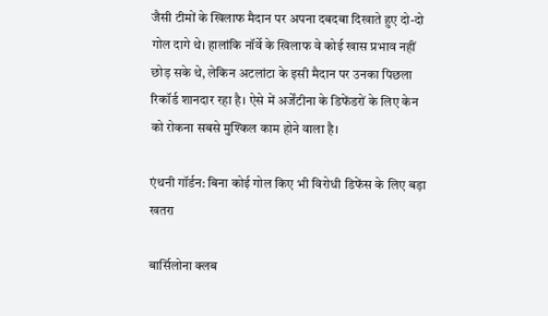जैसी टीमों के खिलाफ मैदान पर अपना दबदबा दिखाते हुए दो-दो गोल दागे थे। हालांकि नॉर्वे के खिलाफ वे कोई खास प्रभाव नहीं छोड़ सके थे, लेकिन अटलांटा के इसी मैदान पर उनका पिछला रिकॉर्ड शानदार रहा है। ऐसे में अर्जेंटीना के डिफेंडरों के लिए केन को रोकना सबसे मुश्किल काम होने वाला है।

एंथनी गॉर्डन: बिना कोई गोल किए भी विरोधी डिफेंस के लिए बड़ा खतरा

बार्सिलोना क्लब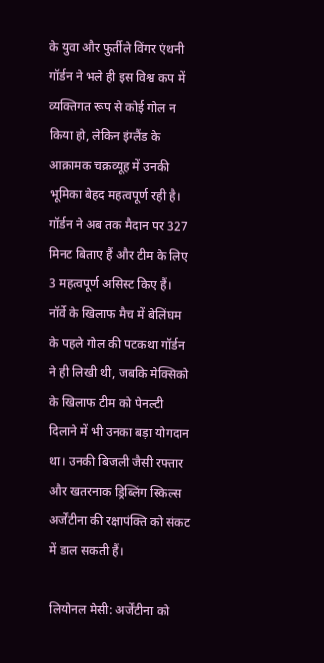के युवा और फुर्तीले विंगर एंथनी गॉर्डन ने भले ही इस विश्व कप में व्यक्तिगत रूप से कोई गोल न किया हो, लेकिन इंग्लैंड के आक्रामक चक्रव्यूह में उनकी भूमिका बेहद महत्वपूर्ण रही है। गॉर्डन ने अब तक मैदान पर 327 मिनट बिताए हैं और टीम के लिए 3 महत्वपूर्ण असिस्ट किए हैं। नॉर्वे के खिलाफ मैच में बेलिंघम के पहले गोल की पटकथा गॉर्डन ने ही लिखी थी, जबकि मेक्सिको के खिलाफ टीम को पेनल्टी दिलाने में भी उनका बड़ा योगदान था। उनकी बिजली जैसी रफ्तार और खतरनाक ड्रिब्लिंग स्किल्स अर्जेंटीना की रक्षापंक्ति को संकट में डाल सकती हैं।

लियोनल मेसी: अर्जेंटीना को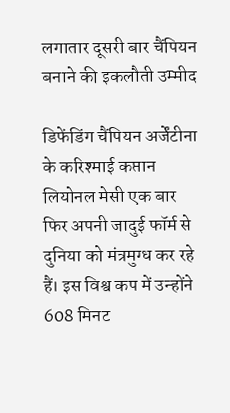लगातार दूसरी बार चैंपियन बनाने की इकलौती उम्मीद

डिफेंडिंग चैंपियन अर्जेंटीना के करिश्माई कप्तान लियोनल मेसी एक बार फिर अपनी जादुई फॉर्म से दुनिया को मंत्रमुग्ध कर रहे हैं। इस विश्व कप में उन्होंने 608 मिनट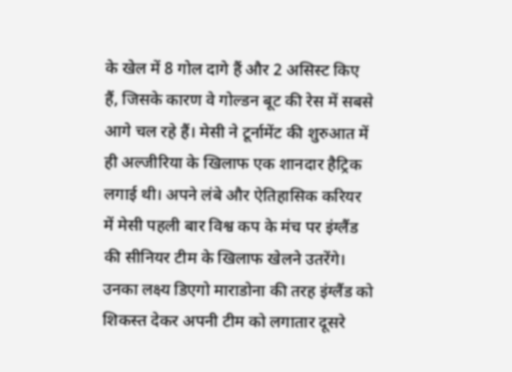के खेल में 8 गोल दागे हैं और 2 असिस्ट किए हैं, जिसके कारण वे गोल्डन बूट की रेस में सबसे आगे चल रहे हैं। मेसी ने टूर्नामेंट की शुरुआत में ही अल्जीरिया के खिलाफ एक शानदार हैट्रिक लगाई थी। अपने लंबे और ऐतिहासिक करियर में मेसी पहली बार विश्व कप के मंच पर इंग्लैंड की सीनियर टीम के खिलाफ खेलने उतरेंगे। उनका लक्ष्य डिएगो माराडोना की तरह इंग्लैंड को शिकस्त देकर अपनी टीम को लगातार दूसरे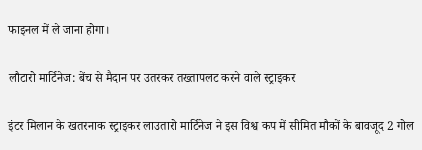फाइनल में ले जाना होगा।

लौटारो मार्टिनेज: बेंच से मैदान पर उतरकर तख्तापलट करने वाले स्ट्राइकर

इंटर मिलान के खतरनाक स्ट्राइकर लाउतारो मार्टिनेज ने इस विश्व कप में सीमित मौकों के बावजूद 2 गोल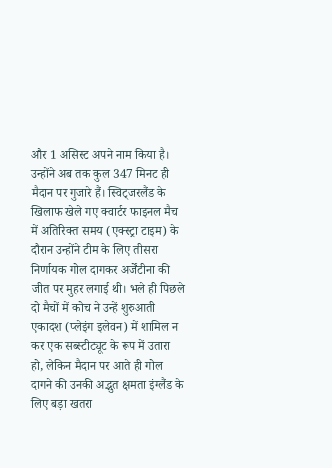और 1 असिस्ट अपने नाम किया है। उन्होंने अब तक कुल 347 मिनट ही मैदान पर गुजारे हैं। स्विट्जरलैंड के खिलाफ खेले गए क्वार्टर फाइनल मैच में अतिरिक्त समय (एक्स्ट्रा टाइम) के दौरान उन्होंने टीम के लिए तीसरा निर्णायक गोल दागकर अर्जेंटीना की जीत पर मुहर लगाई थी। भले ही पिछले दो मैचों में कोच ने उन्हें शुरुआती एकादश (प्लेइंग इलेवन) में शामिल न कर एक सब्स्टीट्यूट के रूप में उतारा हो, लेकिन मैदान पर आते ही गोल दागने की उनकी अद्भुत क्षमता इंग्लैंड के लिए बड़ा खतरा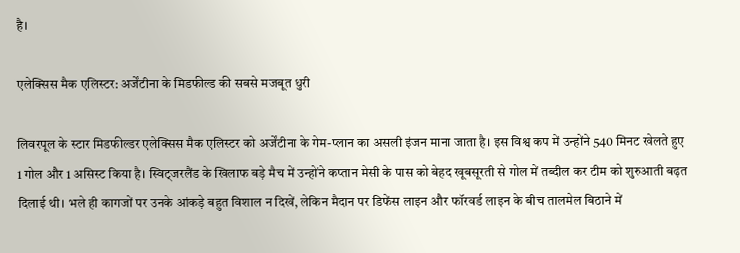है।

एलेक्सिस मैक एलिस्टर: अर्जेंटीना के मिडफील्ड की सबसे मजबूत धुरी

लिवरपूल के स्टार मिडफील्डर एलेक्सिस मैक एलिस्टर को अर्जेंटीना के गेम-प्लान का असली इंजन माना जाता है। इस विश्व कप में उन्होंने 540 मिनट खेलते हुए 1 गोल और 1 असिस्ट किया है। स्विट्जरलैंड के खिलाफ बड़े मैच में उन्होंने कप्तान मेसी के पास को बेहद खूबसूरती से गोल में तब्दील कर टीम को शुरुआती बढ़त दिलाई थी। भले ही कागजों पर उनके आंकड़े बहुत विशाल न दिखें, लेकिन मैदान पर डिफेंस लाइन और फॉरवर्ड लाइन के बीच तालमेल बिठाने में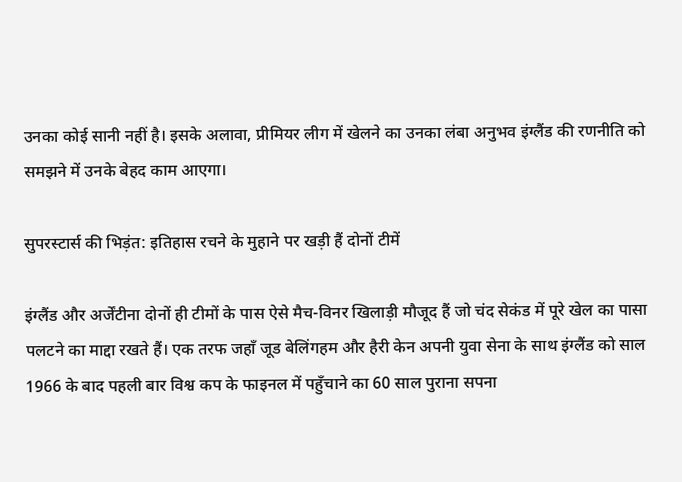उनका कोई सानी नहीं है। इसके अलावा, प्रीमियर लीग में खेलने का उनका लंबा अनुभव इंग्लैंड की रणनीति को समझने में उनके बेहद काम आएगा।

सुपरस्टार्स की भिड़ंत: इतिहास रचने के मुहाने पर खड़ी हैं दोनों टीमें

इंग्लैंड और अर्जेंटीना दोनों ही टीमों के पास ऐसे मैच-विनर खिलाड़ी मौजूद हैं जो चंद सेकंड में पूरे खेल का पासा पलटने का माद्दा रखते हैं। एक तरफ जहाँ जूड बेलिंगहम और हैरी केन अपनी युवा सेना के साथ इंग्लैंड को साल 1966 के बाद पहली बार विश्व कप के फाइनल में पहुँचाने का 60 साल पुराना सपना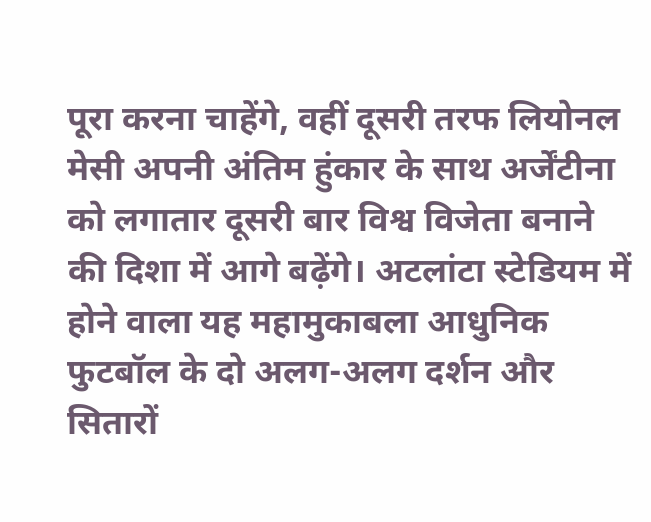पूरा करना चाहेंगे, वहीं दूसरी तरफ लियोनल मेसी अपनी अंतिम हुंकार के साथ अर्जेंटीना को लगातार दूसरी बार विश्व विजेता बनाने की दिशा में आगे बढ़ेंगे। अटलांटा स्टेडियम में होने वाला यह महामुकाबला आधुनिक फुटबॉल के दो अलग-अलग दर्शन और सितारों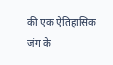की एक ऐतिहासिक जंग के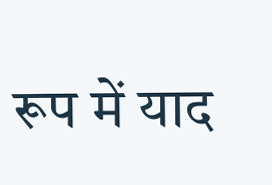रूप में याद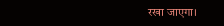रखा जाएगा।